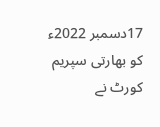17دسمبر 2022ء کو بھارتی سپریم کورٹ نے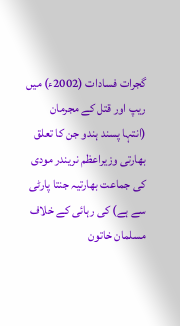گجرات فسادات (2002ء) میں ریپ اور قتل کے مجرمان (انتہا پسند ہندو جن کا تعلق بھارتی وزیراعظم نریندر مودی کی جماعت بھارتیہ جنتا پارٹی سے ہے) کی رہائی کے خلاف مسلمان خاتون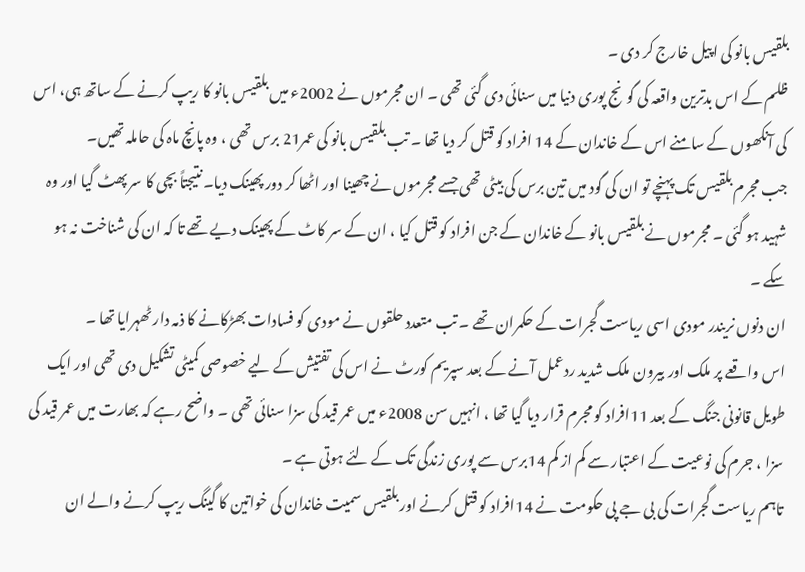بلقیس بانو کی اپیل خارج کر دی ۔
ظلم کے اس بدترین واقعہ کی گونج پوری دنیا میں سنائی دی گئی تھی ۔ ان مجرموں نے 2002ء میں بلقیس بانو کا ریپ کرنے کے ساتھ ہی، اس کی آنکھوں کے سامنے اس کے خاندان کے 14 افراد کو قتل کر دیا تھا ۔ تب بلقیس بانو کی عمر21 برس تھی ، وہ پانچ ماہ کی حاملہ تھیں۔
جب مجرم بلقیس تک پہنچے تو ان کی گود میں تین برس کی بیٹی تھی جسے مجرموں نے چھینا اور اٹھا کر دور پھینک دیا۔ نتیجتاً بچی کا سر پھٹ گیا اور وہ شہید ہو گئی ۔ مجرموں نے بلقیس بانو کے خاندان کے جن افراد کو قتل کیا ، ان کے سر کاٹ کے پھینک دیے تھے تا کہ ان کی شناخت نہ ہو سکے ۔
ان دنوں نریندر مودی اسی ریاست گجرات کے حکمران تھے ۔ تب متعدد حلقوں نے مودی کو فسادات بھڑکانے کا ذمہ دار ٹھہرایا تھا ۔
اس واقعے پر ملک اور بیرون ملک شدید ردعمل آنے کے بعد سپریم کورٹ نے اس کی تفتیش کے لیے خصوصی کمیٹی تشکیل دی تھی اور ایک طویل قانونی جنگ کے بعد 11افراد کو مجرم قرار دیا گیا تھا ، انہیں سن 2008ء میں عمر قید کی سزا سنائی تھی ۔ واضح رہے کہ بھارت میں عمر قید کی سزا ، جرم کی نوعیت کے اعتبار سے کم از کم 14برس سے پوری زندگی تک کے لئے ہوتی ہے ۔
تاہم ریاست گجرات کی بی جے پی حکومت نے 14افراد کو قتل کرنے اور بلقیس سمیت خاندان کی خواتین کا گینگ ریپ کرنے والے ان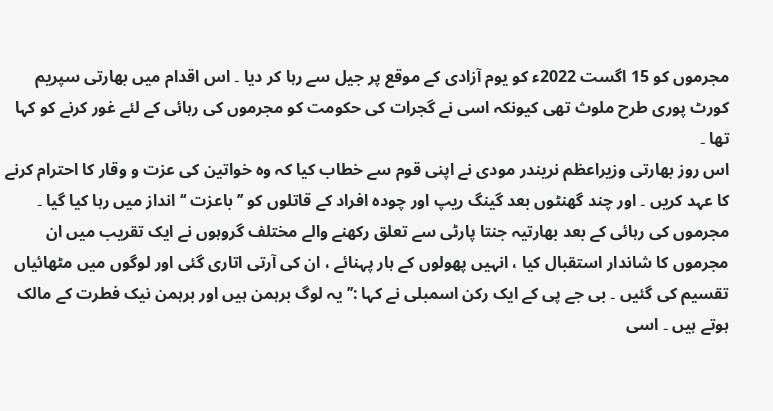مجرموں کو 15 اگست 2022ء کو یوم آزادی کے موقع پر جیل سے رہا کر دیا ۔ اس اقدام میں بھارتی سپریم کورٹ پوری طرح ملوث تھی کیونکہ اسی نے گجرات کی حکومت کو مجرموں کی رہائی کے لئے غور کرنے کو کہا تھا ۔
اس روز بھارتی وزیراعظم نریندر مودی نے اپنی قوم سے خطاب کیا کہ وہ خواتین کی عزت و وقار کا احترام کرنے کا عہد کریں ۔ اور چند گھنٹوں بعد گینگ ریپ اور چودہ افراد کے قاتلوں کو ’’ باعزت ‘‘ انداز میں رہا کیا گیا ۔
مجرموں کی رہائی کے بعد بھارتیہ جنتا پارٹی سے تعلق رکھنے والے مختلف گروہوں نے ایک تقریب میں ان مجرموں کا شاندار استقبال کیا ، انہیں پھولوں کے ہار پہنائے ، ان کی آرتی اتاری گئی اور لوگوں میں مٹھائیاں تقسیم کی گئیں ۔ بی جے پی کے ایک رکن اسمبلی نے کہا :’’ یہ لوگ برہمن ہیں اور برہمن نیک فطرت کے مالک ہوتے ہیں ۔ اسی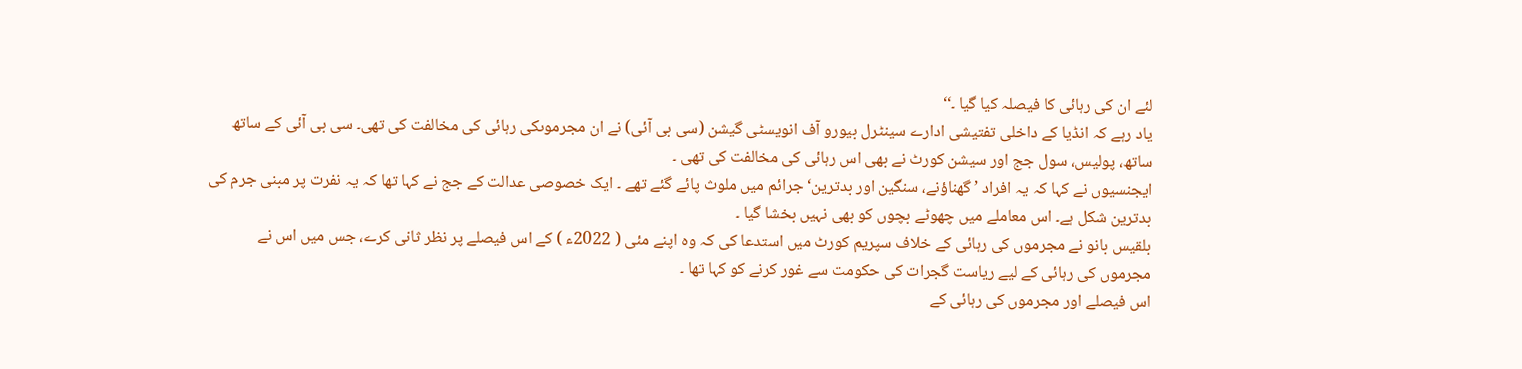لئے ان کی رہائی کا فیصلہ کیا گیا ۔‘‘
یاد رہے کہ انڈیا کے داخلی تفتیشی ادارے سینٹرل بیورو آف انویسٹی گیشن (سی بی آئی) نے ان مجرموںکی رہائی کی مخالفت کی تھی۔ سی بی آئی کے ساتھ ساتھ، پولیس، سول جج اور سیشن کورٹ نے بھی اس رہائی کی مخالفت کی تھی ۔
ایجنسیوں نے کہا کہ یہ افراد ’ گھناؤنے، سنگین اور بدترین‘ جرائم میں ملوث پائے گئے تھے ۔ ایک خصوصی عدالت کے جج نے کہا تھا کہ یہ نفرت پر مبنی جرم کی بدترین شکل ہے۔ اس معاملے میں چھوٹے بچوں کو بھی نہیں بخشا گیا ۔
بلقیس بانو نے مجرموں کی رہائی کے خلاف سپریم کورٹ میں استدعا کی کہ وہ اپنے مئی ( 2022ء ) کے اس فیصلے پر نظر ثانی کرے، جس میں اس نے مجرموں کی رہائی کے لیے ریاست گجرات کی حکومت سے غور کرنے کو کہا تھا ۔
اس فیصلے اور مجرموں کی رہائی کے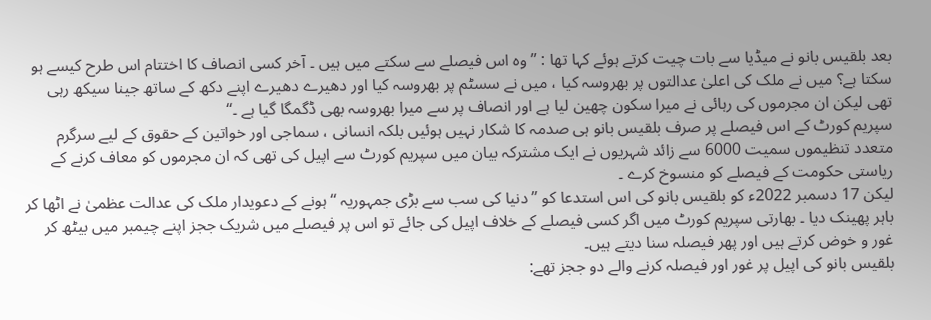بعد بلقیس بانو نے میڈیا سے بات چیت کرتے ہوئے کہا تھا : ’’ وہ اس فیصلے سے سکتے میں ہیں ۔ آخر کسی انصاف کا اختتام اس طرح کیسے ہو سکتا ہے؟ میں نے ملک کی اعلیٰ عدالتوں پر بھروسہ کیا ، میں نے سسٹم پر بھروسہ کیا اور دھیرے دھیرے اپنے دکھ کے ساتھ جینا سیکھ رہی تھی لیکن ان مجرموں کی رہائی نے میرا سکون چھین لیا ہے اور انصاف پر سے میرا بھروسہ بھی ڈگمگا گیا ہے ۔‘‘
سپریم کورٹ کے اس فیصلے پر صرف بلقیس بانو ہی صدمہ کا شکار نہیں ہوئیں بلکہ انسانی ، سماجی اور خواتین کے حقوق کے لیے سرگرم متعدد تنظیموں سمیت 6000 سے زائد شہریوں نے ایک مشترکہ بیان میں سپریم کورٹ سے اپیل کی تھی کہ ان مجرموں کو معاف کرنے کے ریاستی حکومت کے فیصلے کو منسوخ کرے ۔
لیکن 17 دسمبر 2022ء کو بلقیس بانو کی اس استدعا کو ’’ دنیا کی سب سے بڑی جمہوریہ ‘‘ ہونے کے دعویدار ملک کی عدالت عظمیٰ نے اٹھا کر باہر پھینک دیا ۔ بھارتی سپریم کورٹ میں اگر کسی فیصلے کے خلاف اپیل کی جائے تو اس پر فیصلے میں شریک ججز اپنے چیمبر میں بیٹھ کر غور و خوض کرتے ہیں اور پھر فیصلہ سنا دیتے ہیں۔
بلقیس بانو کی اپیل پر غور اور فیصلہ کرنے والے دو ججز تھے: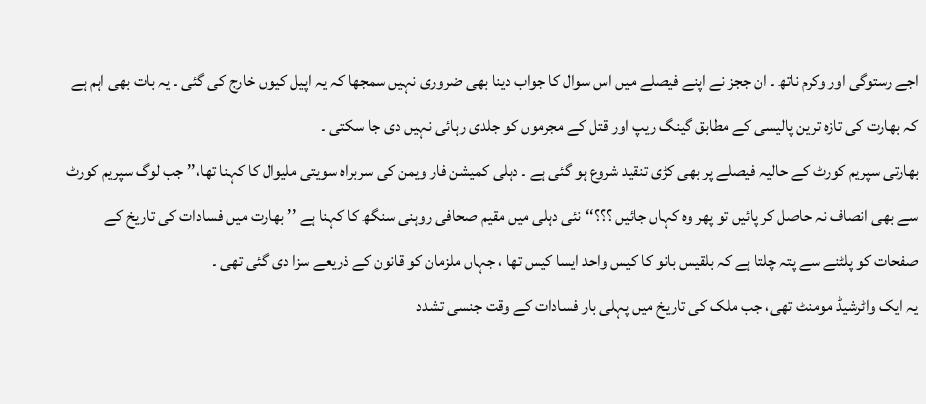اجے رستوگی اور وکرم ناتھ ۔ ان ججز نے اپنے فیصلے میں اس سوال کا جواب دینا بھی ضروری نہیں سمجھا کہ یہ اپیل کیوں خارج کی گئی ۔ یہ بات بھی اہم ہے کہ بھارت کی تازہ ترین پالیسی کے مطابق گینگ ریپ اور قتل کے مجرموں کو جلدی رہائی نہیں دی جا سکتی ۔
بھارتی سپریم کورٹ کے حالیہ فیصلے پر بھی کڑی تنقید شروع ہو گئی ہے ۔ دہلی کمیشن فار ویمن کی سربراہ سویتی ملیوال کا کہنا تھا،’’ جب لوگ سپریم کورٹ سے بھی انصاف نہ حاصل کر پائیں تو پھر وہ کہاں جائیں ؟؟؟‘‘ نئی دہلی میں مقیم صحافی روہنی سنگھ کا کہنا ہے ’’ بھارت میں فسادات کی تاریخ کے صفحات کو پلٹنے سے پتہ چلتا ہے کہ بلقیس بانو کا کیس واحد ایسا کیس تھا ، جہاں ملزمان کو قانون کے ذریعے سزا دی گئی تھی ۔
یہ ایک واٹرشیڈ مومنٹ تھی، جب ملک کی تاریخ میں پہلی بار فسادات کے وقت جنسی تشدد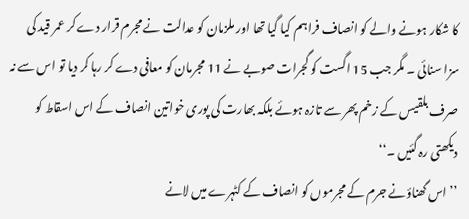کا شکار ہونے والے کو انصاف فراہم کیا گیا تھا اور ملزمان کو عدالت نے مجرم قرار دے کر عمر قید کی سزا سنائی ۔ مگر جب 15 اگست کو گجرات صوبے نے 11 مجرمان کو معافی دے کر رہا کر دیا تو اس سے نہ صرف بلقیس کے زخم پھر سے تازہ ہوئے بلکہ بھارت کی پوری خواتین انصاف کے اس اسقاط کو دیکھتی رہ گئیں ۔‘‘
’’ اس گھناؤنے جرم کے مجرموں کو انصاف کے کٹہرے میں لانے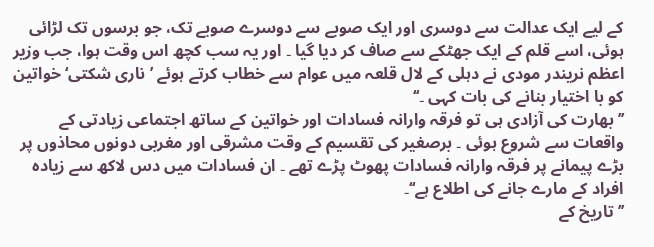کے لیے ایک عدالت سے دوسری اور ایک صوبے سے دوسرے صوبے تک، جو برسوں تک لڑائی ہوئی، اسے قلم کے ایک جھٹکے سے صاف کر دیا گیا ۔ اور یہ سب کچھ اس وقت ہوا، جب وزیر اعظم نریندر مودی نے دہلی کے لال قلعہ میں عوام سے خطاب کرتے ہوئے ’ناری شکتی‘ خواتین کو با اختیار بنانے کی بات کہی ۔‘‘
’’ بھارت کی آزادی ہی تو فرقہ وارانہ فسادات اور خواتین کے ساتھ اجتماعی زیادتی کے واقعات سے شروع ہوئی ۔ برصغیر کی تقسیم کے وقت مشرقی اور مغربی دونوں محاذوں پر بڑے پیمانے پر فرقہ وارانہ فسادات پھوٹ پڑے تھے ۔ ان فسادات میں دس لاکھ سے زیادہ افراد کے مارے جانے کی اطلاع ہے‘‘۔
’’ تاریخ کے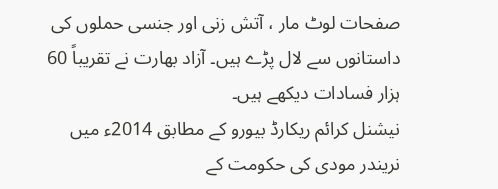صفحات لوٹ مار ، آتش زنی اور جنسی حملوں کی داستانوں سے لال پڑے ہیں۔ آزاد بھارت نے تقریباً 60 ہزار فسادات دیکھے ہیں۔
نیشنل کرائم ریکارڈ بیورو کے مطابق 2014ء میں نریندر مودی کی حکومت کے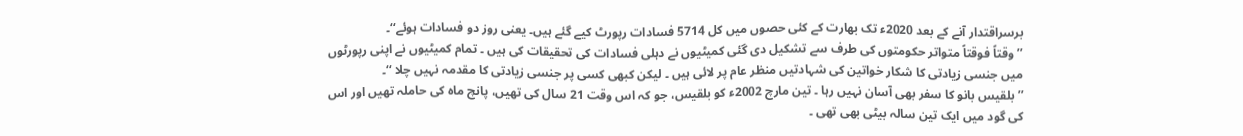برسراقتدار آنے کے بعد 2020ء تک بھارت کے کئی حصوں میں کل 5714 فسادات رپورٹ کیے گئے ہیں۔ یعنی روز دو فسادات ہوئے‘‘۔
’’ وقتاً فوقتاً متواتر حکومتوں کی طرف سے تشکیل دی گئی کمیٹیوں نے دہلی فسادات کی تحقیقات کی ہیں ۔ تمام کمیٹیوں نے اپنی رپورٹوں میں جنسی زیادتی کا شکار خواتین کی شہادتیں منظر عام پر لائی ہیں ۔ لیکن کبھی کسی پر جنسی زیادتی کا مقدمہ نہیں چلا ‘‘۔
’’ بلقیس بانو کا سفر بھی آسان نہیں رہا ۔ تین مارچ 2002ء کو بلقیس، جو کہ اس وقت 21 سال کی تھیں، پانچ ماہ کی حاملہ تھیں اور اس کی گود میں ایک تین سالہ بیٹی بھی تھی ۔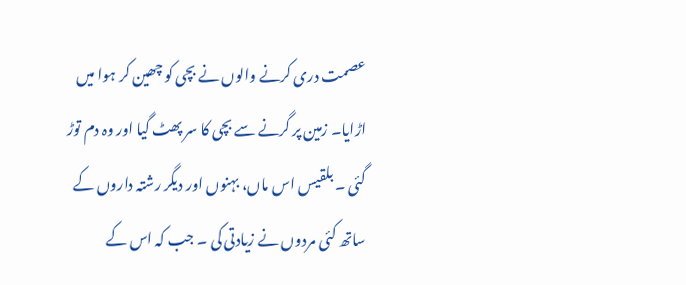عصمت دری کرنے والوں نے بچی کو چھین کر ہوا میں اڑایا۔ زمین پر گرنے سے بچی کا سر پھٹ گیا اور وہ دم توڑ گئی ۔ بلقیس اس ماں، بہنوں اور دیگر رشتہ داروں کے ساتھ کئی مردوں نے زیادتی کی ۔ جب کہ اس کے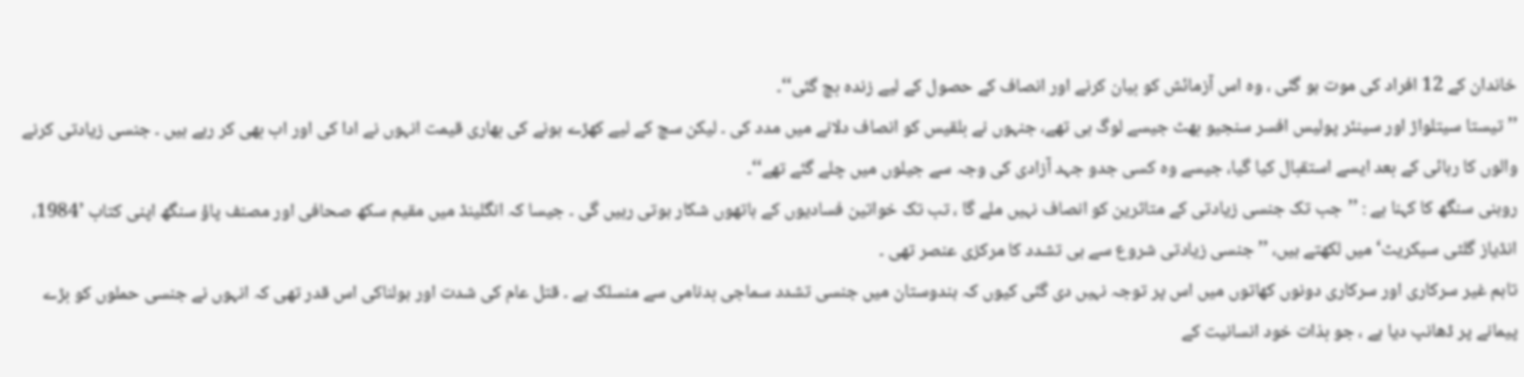خاندان کے 12 افراد کی موت ہو گئی ، وہ اس آزمائش کو بیان کرنے اور انصاف کے حصول کے لیے زندہ بچ گئی‘‘۔
’’ تیستا سیتلواڑ اور سینئر پولیس افسر سنجیو بھٹ جیسے لوگ ہی تھے، جنہوں نے بلقیس کو انصاف دلانے میں مدد کی ۔ لیکن سچ کے لیے کھڑے ہونے کی بھاری قیمت انہوں نے ادا کی اور اب بھی کر رہے ہیں ۔ جنسی زیادتی کرنے والوں کا رہائی کے بعد ایسے استقبال کیا گیا، جیسے وہ کسی جدو جہد آزادی کی وجہ سے جیلوں میں چلے گئے تھے‘‘۔
روہنی سنگھ کا کہنا ہے : ’’جب تک جنسی زیادتی کے متاثرین کو انصاف نہیں ملے گا ، تب تک خواتین فسادیوں کے ہاتھوں شکار ہوتی رہیں گی ۔ جیسا کہ انگلینڈ میں مقیم سکھ صحافی اور مصنف پاؤ سنگھ اپنی کتاب ’1984، انڈیاز گلٹی سیکریٹ‘ میں لکھتے ہیں، ’’ جنسی زیادتی شروع سے ہی تشدد کا مرکزی عنصر تھی ۔
تاہم غیر سرکاری اور سرکاری دونوں کھاتوں میں اس پر توجہ نہیں دی گئی کیوں کہ ہندوستان میں جنسی تشدد سماجی بدنامی سے منسلک ہے ۔ قتل عام کی شدت اور ہولناکی اس قدر تھی کہ انہوں نے جنسی حملوں کو بڑے پیمانے پر ڈھانپ دیا ہے ، جو بذات خود انسانیت کے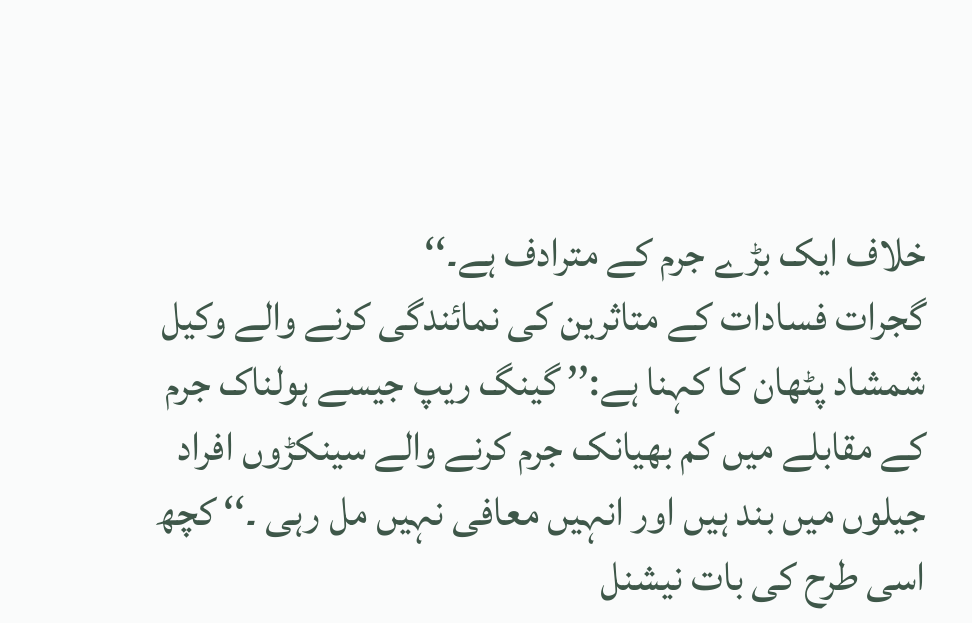خلاف ایک بڑے جرم کے مترادف ہے۔‘‘
گجرات فسادات کے متاثرین کی نمائندگی کرنے والے وکیل شمشاد پٹھان کا کہنا ہے:’’ گینگ ریپ جیسے ہولناک جرم کے مقابلے میں کم بھیانک جرم کرنے والے سینکڑوں افراد جیلوں میں بند ہیں اور انہیں معافی نہیں مل رہی ۔‘‘ کچھ اسی طرح کی بات نیشنل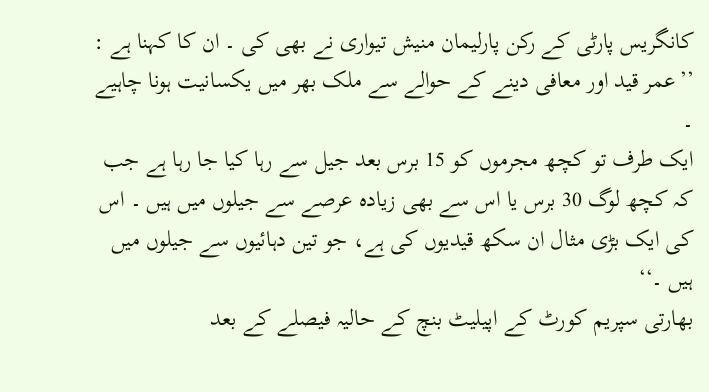کانگریس پارٹی کے رکن پارلیمان منیش تیواری نے بھی کی ۔ ان کا کہنا ہے : ’’عمر قید اور معافی دینے کے حوالے سے ملک بھر میں یکسانیت ہونا چاہیے ۔
ایک طرف تو کچھ مجرموں کو 15 برس بعد جیل سے رہا کیا جا رہا ہے جب کہ کچھ لوگ 30 برس یا اس سے بھی زیادہ عرصے سے جیلوں میں ہیں ۔ اس کی ایک بڑی مثال ان سکھ قیدیوں کی ہے، جو تین دہائیوں سے جیلوں میں ہیں ۔‘‘
بھارتی سپریم کورٹ کے اپیلیٹ بنچ کے حالیہ فیصلے کے بعد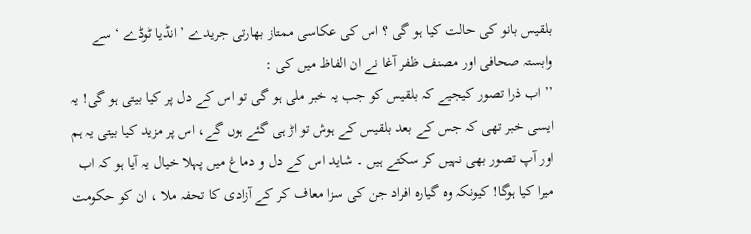بلقیس بانو کی حالت کیا ہو گی ؟ اس کی عکاسی ممتاز بھارتی جریدے ’ انڈیا ٹوڈے ‘ سے وابستہ صحافی اور مصنف ظفر آغا نے ان الفاظ میں کی :
’’ اب ذرا تصور کیجیے کہ بلقیس کو جب یہ خبر ملی ہو گی تو اس کے دل پر کیا بیتی ہو گی! یہ ایسی خبر تھی کہ جس کے بعد بلقیس کے ہوش تو اڑ ہی گئے ہوں گے، اس پر مزید کیا بیتی یہ ہم اور آپ تصور بھی نہیں کر سکتے ہیں ۔ شاید اس کے دل و دماغ میں پہلا خیال یہ آیا ہو کہ اب میرا کیا ہوگا! کیونکہ وہ گیارہ افراد جن کی سزا معاف کر کے آزادی کا تحفہ ملا ، ان کو حکومت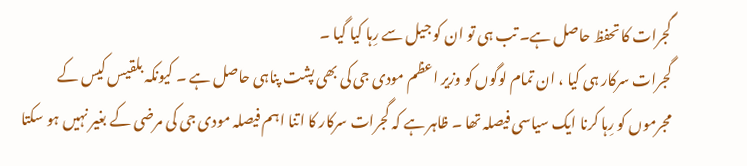گجرات کا تحفظ حاصل ہے۔ تب ہی تو ان کو جیل سے رِہا کیا گیا ۔
گجرات سرکار ہی کیا ، ان تمام لوگوں کو وزیر اعظم مودی جی کی بھی پشت پناہی حاصل ہے ۔ کیونکہ بلقیس کیس کے مجرموں کو رِہا کرنا ایک سیاسی فیصلہ تھا ۔ ظاہر ہے کہ گجرات سرکار کا اتنا اہم فیصلہ مودی جی کی مرضی کے بغیر نہیں ہو سکتا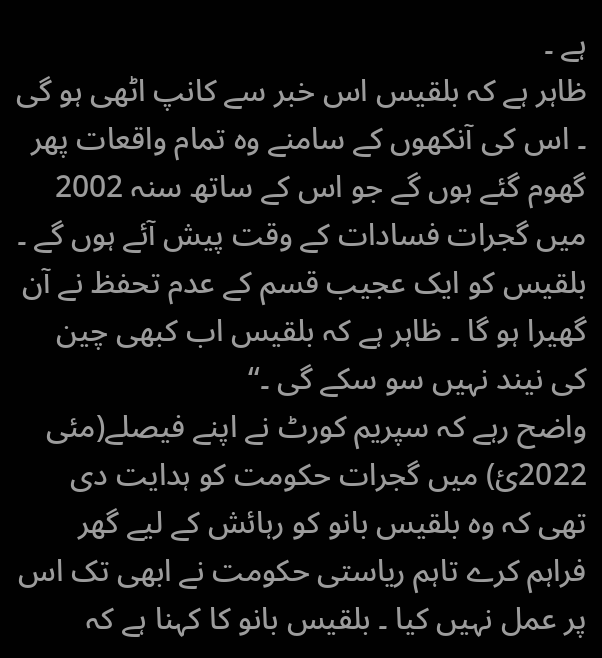ہے ۔
ظاہر ہے کہ بلقیس اس خبر سے کانپ اٹھی ہو گی ۔ اس کی آنکھوں کے سامنے وہ تمام واقعات پھر گھوم گئے ہوں گے جو اس کے ساتھ سنہ 2002 میں گجرات فسادات کے وقت پیش آئے ہوں گے ۔ بلقیس کو ایک عجیب قسم کے عدم تحفظ نے آن گھیرا ہو گا ۔ ظاہر ہے کہ بلقیس اب کبھی چین کی نیند نہیں سو سکے گی ۔‘‘
واضح رہے کہ سپریم کورٹ نے اپنے فیصلے(مئی 2022ئ) میں گجرات حکومت کو ہدایت دی تھی کہ وہ بلقیس بانو کو رہائش کے لیے گھر فراہم کرے تاہم ریاستی حکومت نے ابھی تک اس پر عمل نہیں کیا ۔ بلقیس بانو کا کہنا ہے کہ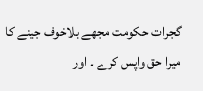گجرات حکومت مجھے بلاخوف جینے کا میرا حق واپس کرے ۔ اور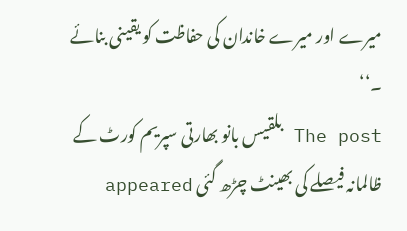میرے اور میرے خاندان کی حفاظت کو یقینی بنائے ۔‘‘
The post بلقیس بانو بھارتی سپریم کورٹ کے ظالمانہ فیصلے کی بھینٹ چڑھ گئی appeared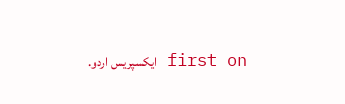first on ایکسپریس اردو.